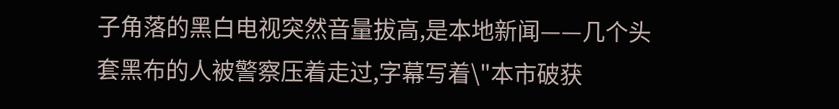子角落的黑白电视突然音量拔高,是本地新闻——几个头套黑布的人被警察压着走过,字幕写着\"本市破获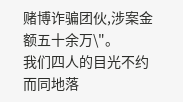赌博诈骗团伙,涉案金额五十余万\"。
我们四人的目光不约而同地落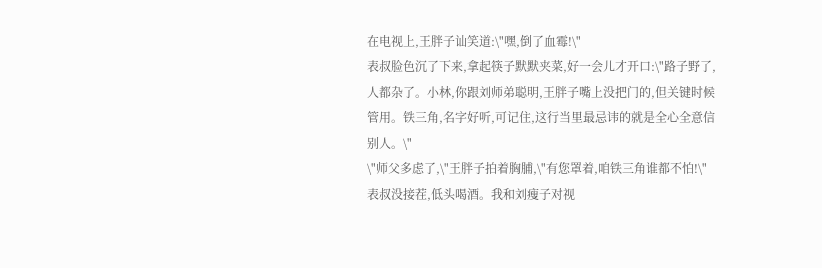在电视上,王胖子讪笑道:\"嘿,倒了血霉!\"
表叔脸色沉了下来,拿起筷子默默夹菜,好一会儿才开口:\"路子野了,人都杂了。小林,你跟刘师弟聪明,王胖子嘴上没把门的,但关键时候管用。铁三角,名字好听,可记住,这行当里最忌讳的就是全心全意信别人。\"
\"师父多虑了,\"王胖子拍着胸脯,\"有您罩着,咱铁三角谁都不怕!\"
表叔没接茬,低头喝酒。我和刘瘦子对视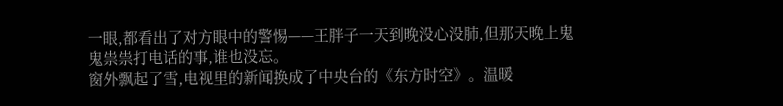一眼,都看出了对方眼中的警惕——王胖子一天到晚没心没肺,但那天晚上鬼鬼祟祟打电话的事,谁也没忘。
窗外飘起了雪,电视里的新闻换成了中央台的《东方时空》。温暖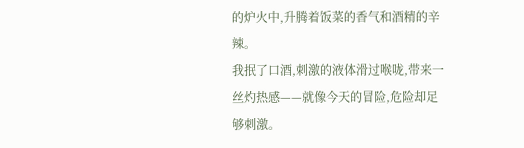的炉火中,升腾着饭菜的香气和酒精的辛辣。
我抿了口酒,刺激的液体滑过喉咙,带来一丝灼热感——就像今天的冒险,危险却足够刺激。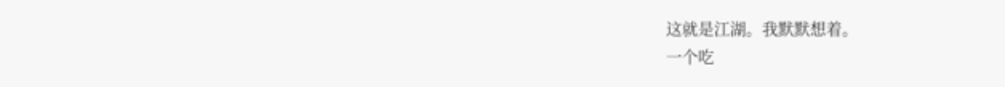这就是江湖。我默默想着。
一个吃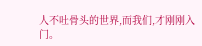人不吐骨头的世界,而我们,才刚刚入门。